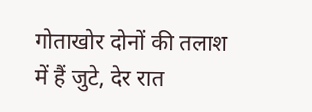गोताखोर दोनों की तलाश में हैं जुटे, देर रात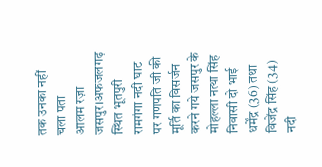तक उनका नहीं चला पता
आलम रज़ा
जसपुर।अफजलगढ़ स्थित भूतपुरी रामगंगा नदी घाट पर गणपति जी की मूर्ति का विसर्जन करने गये जसपुर के मोहल्ला नत्था सिंह निवासी दो भाई धर्मेंद्र (36) तथा विजेंद्र सिंह (34) नदी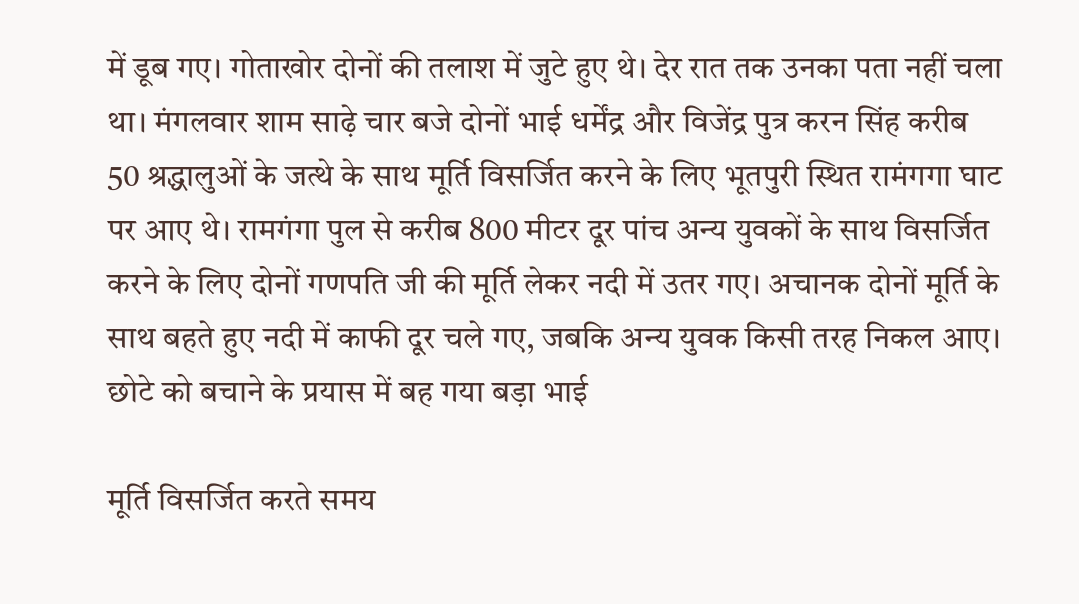में डूब गए। गोताखोर दोनों की तलाश में जुटे हुए थे। देर रात तक उनका पता नहीं चला था। मंगलवार शाम साढ़े चार बजे दोनों भाई धर्मेंद्र और विजेंद्र पुत्र करन सिंह करीब 50 श्रद्धालुओं के जत्थे के साथ मूर्ति विसर्जित करने के लिए भूतपुरी स्थित रामंगगा घाट पर आए थे। रामगंगा पुल से करीब 800 मीटर दूर पांच अन्य युवकों के साथ विसर्जित करने के लिए दोनों गणपति जी की मूर्ति लेकर नदी में उतर गए। अचानक दोनों मूर्ति के साथ बहते हुए नदी में काफी दूर चले गए, जबकि अन्य युवक किसी तरह निकल आए।
छोटे को बचाने के प्रयास में बह गया बड़ा भाई

मूर्ति विसर्जित करते समय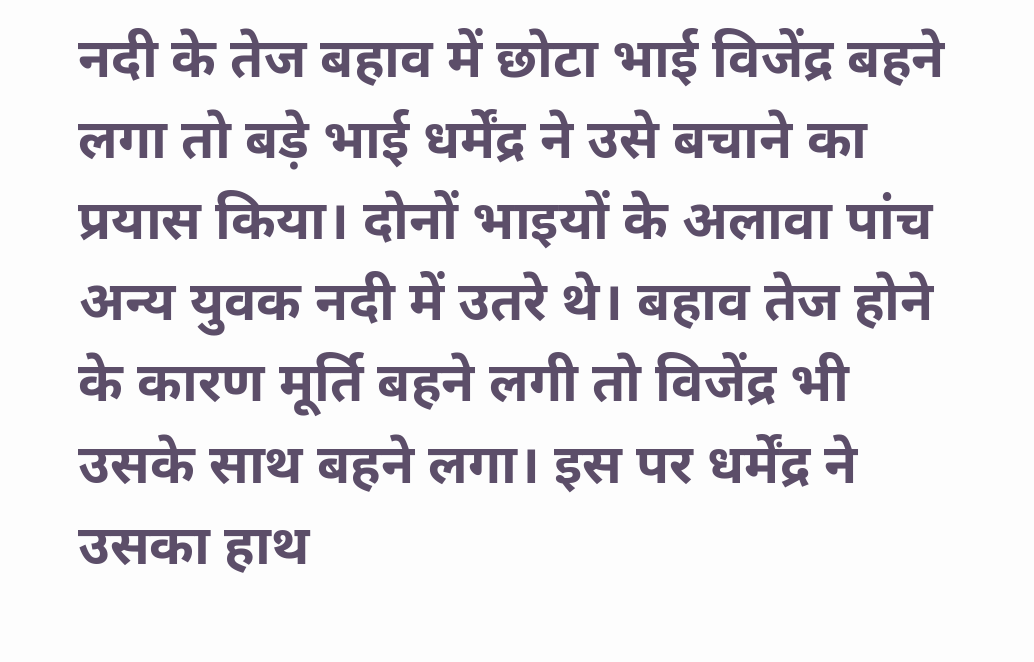नदी के तेज बहाव में छोटा भाई विजेंद्र बहने लगा तो बड़े भाई धर्मेंद्र ने उसे बचाने का प्रयास किया। दोनों भाइयों के अलावा पांच अन्य युवक नदी में उतरे थे। बहाव तेज होने के कारण मूर्ति बहने लगी तो विजेंद्र भी उसके साथ बहने लगा। इस पर धर्मेंद्र ने उसका हाथ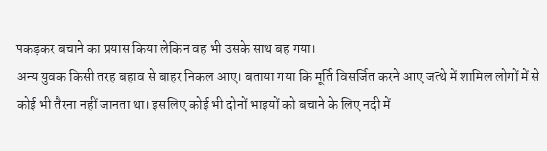पकड़कर बचाने का प्रयास किया लेकिन वह भी उसके साथ बह गया।
अन्य युवक किसी तरह बहाव से बाहर निकल आए। बताया गया कि मूर्ति विसर्जित करने आए जत्थे में शामिल लोगों में से कोई भी तैरना नहीं जानता था। इसलिए कोई भी दोनों भाइयों को बचाने के लिए नदी में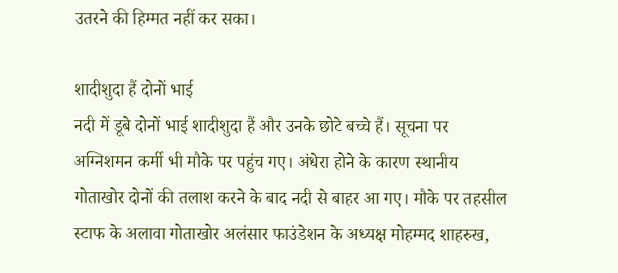उतरने की हिम्मत नहीं कर सका।

शादीशुदा हैं दोनों भाई
नदी में डूबे दोनों भाई शादीशुदा हैं और उनके छोटे बच्चे हैं। सूचना पर अग्निशमन कर्मी भी मौके पर पहुंच गए। अंधेरा होने के कारण स्थानीय गोताखोर दोनों की तलाश करने के बाद नदी से बाहर आ गए। मौके पर तहसील स्टाफ के अलावा गोताखोर अलंसार फाउंडेशन के अध्यक्ष मोहम्मद शाहरुख,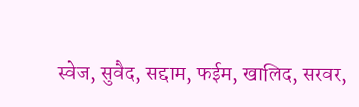स्वेज, सुवैद, सद्दाम, फईम, खालिद, सरवर,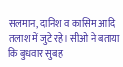सलमान, दानिश व कासिम आदि तलाश में जुटे रहे। सीओ ने बताया कि बुधवार सुबह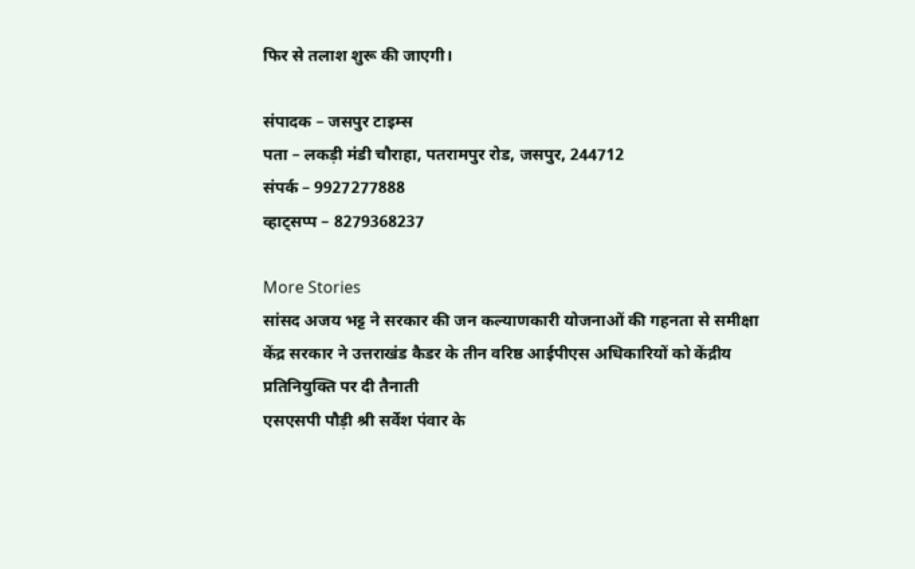फिर से तलाश शुरू की जाएगी।

संपादक – जसपुर टाइम्स
पता – लकड़ी मंडी चौराहा, पतरामपुर रोड, जसपुर, 244712
संपर्क – 9927277888
व्हाट्सप्प – 8279368237

More Stories
सांसद अजय भट्ट ने सरकार की जन कल्याणकारी योजनाओं की गहनता से समीक्षा
केंद्र सरकार ने उत्तराखंड कैडर के तीन वरिष्ठ आईपीएस अधिकारियों को केंद्रीय प्रतिनियुक्ति पर दी तैनाती
एसएसपी पौड़ी श्री सर्वेश पंवार के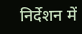निर्देशन में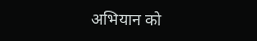अभियान को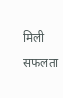मिली सफलता